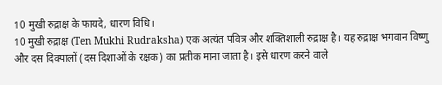10 मुखी रुद्राक्ष के फायदे, धारण विधि।
10 मुखी रुद्राक्ष (Ten Mukhi Rudraksha) एक अत्यंत पवित्र और शक्तिशाली रुद्राक्ष है। यह रुद्राक्ष भगवान विष्णु और दस दिक्पालों (दस दिशाओं के रक्षक) का प्रतीक माना जाता है। इसे धारण करने वाले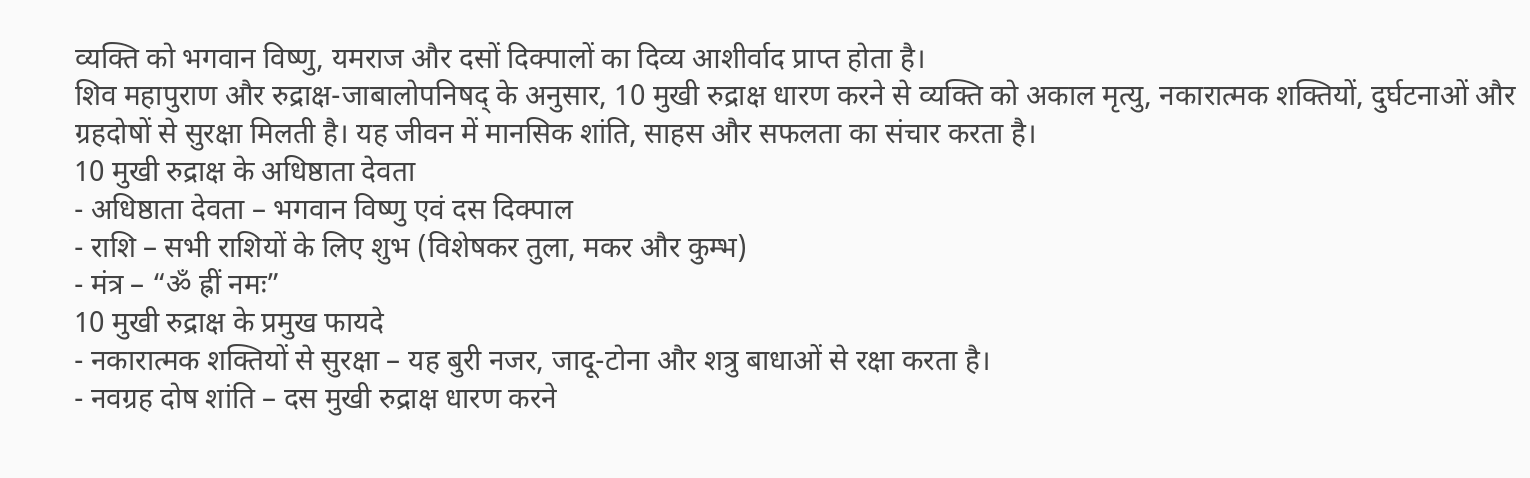व्यक्ति को भगवान विष्णु, यमराज और दसों दिक्पालों का दिव्य आशीर्वाद प्राप्त होता है।
शिव महापुराण और रुद्राक्ष-जाबालोपनिषद् के अनुसार, 10 मुखी रुद्राक्ष धारण करने से व्यक्ति को अकाल मृत्यु, नकारात्मक शक्तियों, दुर्घटनाओं और ग्रहदोषों से सुरक्षा मिलती है। यह जीवन में मानसिक शांति, साहस और सफलता का संचार करता है।
10 मुखी रुद्राक्ष के अधिष्ठाता देवता
- अधिष्ठाता देवता – भगवान विष्णु एवं दस दिक्पाल
- राशि – सभी राशियों के लिए शुभ (विशेषकर तुला, मकर और कुम्भ)
- मंत्र – “ॐ ह्रीं नमः”
10 मुखी रुद्राक्ष के प्रमुख फायदे
- नकारात्मक शक्तियों से सुरक्षा – यह बुरी नजर, जादू-टोना और शत्रु बाधाओं से रक्षा करता है।
- नवग्रह दोष शांति – दस मुखी रुद्राक्ष धारण करने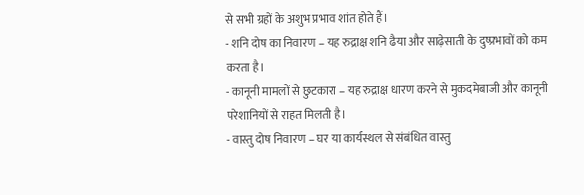से सभी ग्रहों के अशुभ प्रभाव शांत होते हैं।
- शनि दोष का निवारण – यह रुद्राक्ष शनि ढैया और साढ़ेसाती के दुष्प्रभावों को कम करता है।
- कानूनी मामलों से छुटकारा – यह रुद्राक्ष धारण करने से मुकदमेबाजी और कानूनी परेशानियों से राहत मिलती है।
- वास्तु दोष निवारण – घर या कार्यस्थल से संबंधित वास्तु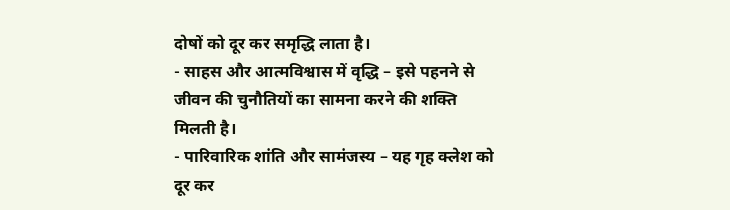दोषों को दूर कर समृद्धि लाता है।
- साहस और आत्मविश्वास में वृद्धि – इसे पहनने से जीवन की चुनौतियों का सामना करने की शक्ति मिलती है।
- पारिवारिक शांति और सामंजस्य – यह गृह क्लेश को दूर कर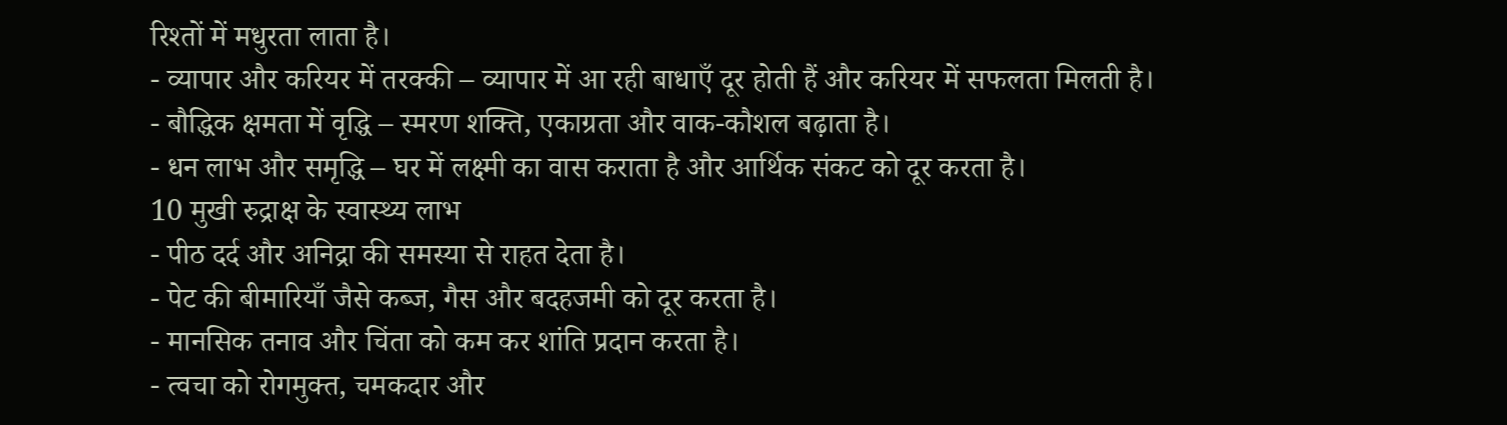रिश्तों में मधुरता लाता है।
- व्यापार और करियर में तरक्की – व्यापार में आ रही बाधाएँ दूर होती हैं और करियर में सफलता मिलती है।
- बौद्धिक क्षमता में वृद्धि – स्मरण शक्ति, एकाग्रता और वाक-कौशल बढ़ाता है।
- धन लाभ और समृद्धि – घर में लक्ष्मी का वास कराता है और आर्थिक संकट को दूर करता है।
10 मुखी रुद्राक्ष के स्वास्थ्य लाभ
- पीठ दर्द और अनिद्रा की समस्या से राहत देता है।
- पेट की बीमारियाँ जैसे कब्ज, गैस और बदहजमी को दूर करता है।
- मानसिक तनाव और चिंता को कम कर शांति प्रदान करता है।
- त्वचा को रोगमुक्त, चमकदार और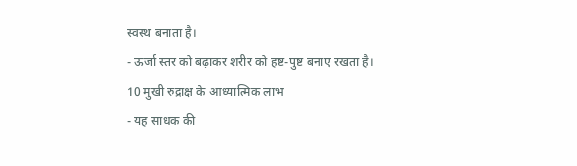स्वस्थ बनाता है।
- ऊर्जा स्तर को बढ़ाकर शरीर को हष्ट-पुष्ट बनाए रखता है।
10 मुखी रुद्राक्ष के आध्यात्मिक लाभ
- यह साधक की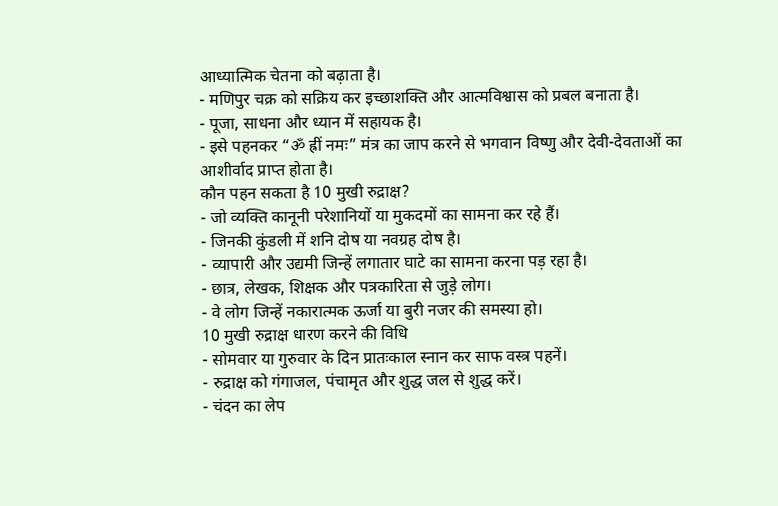आध्यात्मिक चेतना को बढ़ाता है।
- मणिपुर चक्र को सक्रिय कर इच्छाशक्ति और आत्मविश्वास को प्रबल बनाता है।
- पूजा, साधना और ध्यान में सहायक है।
- इसे पहनकर “ॐ ह्रीं नमः” मंत्र का जाप करने से भगवान विष्णु और देवी-देवताओं का आशीर्वाद प्राप्त होता है।
कौन पहन सकता है 10 मुखी रुद्राक्ष?
- जो व्यक्ति कानूनी परेशानियों या मुकदमों का सामना कर रहे हैं।
- जिनकी कुंडली में शनि दोष या नवग्रह दोष है।
- व्यापारी और उद्यमी जिन्हें लगातार घाटे का सामना करना पड़ रहा है।
- छात्र, लेखक, शिक्षक और पत्रकारिता से जुड़े लोग।
- वे लोग जिन्हें नकारात्मक ऊर्जा या बुरी नजर की समस्या हो।
10 मुखी रुद्राक्ष धारण करने की विधि
- सोमवार या गुरुवार के दिन प्रातःकाल स्नान कर साफ वस्त्र पहनें।
- रुद्राक्ष को गंगाजल, पंचामृत और शुद्ध जल से शुद्ध करें।
- चंदन का लेप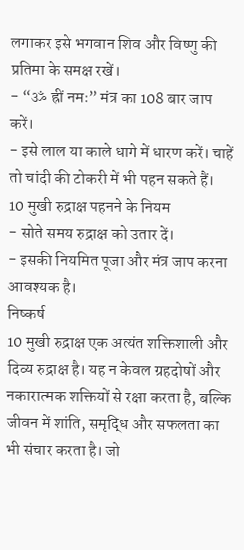लगाकर इसे भगवान शिव और विष्णु की प्रतिमा के समक्ष रखें।
- “ॐ ह्रीं नमः” मंत्र का 108 बार जाप करें।
- इसे लाल या काले धागे में धारण करें। चाहें तो चांदी की टोकरी में भी पहन सकते हैं।
10 मुखी रुद्राक्ष पहनने के नियम
- सोते समय रुद्राक्ष को उतार दें।
- इसकी नियमित पूजा और मंत्र जाप करना आवश्यक है।
निष्कर्ष
10 मुखी रुद्राक्ष एक अत्यंत शक्तिशाली और दिव्य रुद्राक्ष है। यह न केवल ग्रहदोषों और नकारात्मक शक्तियों से रक्षा करता है, बल्कि जीवन में शांति, समृद्धि और सफलता का भी संचार करता है। जो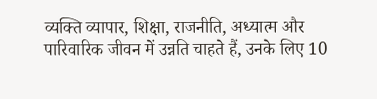व्यक्ति व्यापार, शिक्षा, राजनीति, अध्यात्म और पारिवारिक जीवन में उन्नति चाहते हैं, उनके लिए 10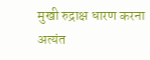मुखी रुद्राक्ष धारण करना अत्यंत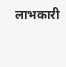लाभकारी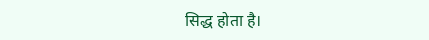सिद्ध होता है।